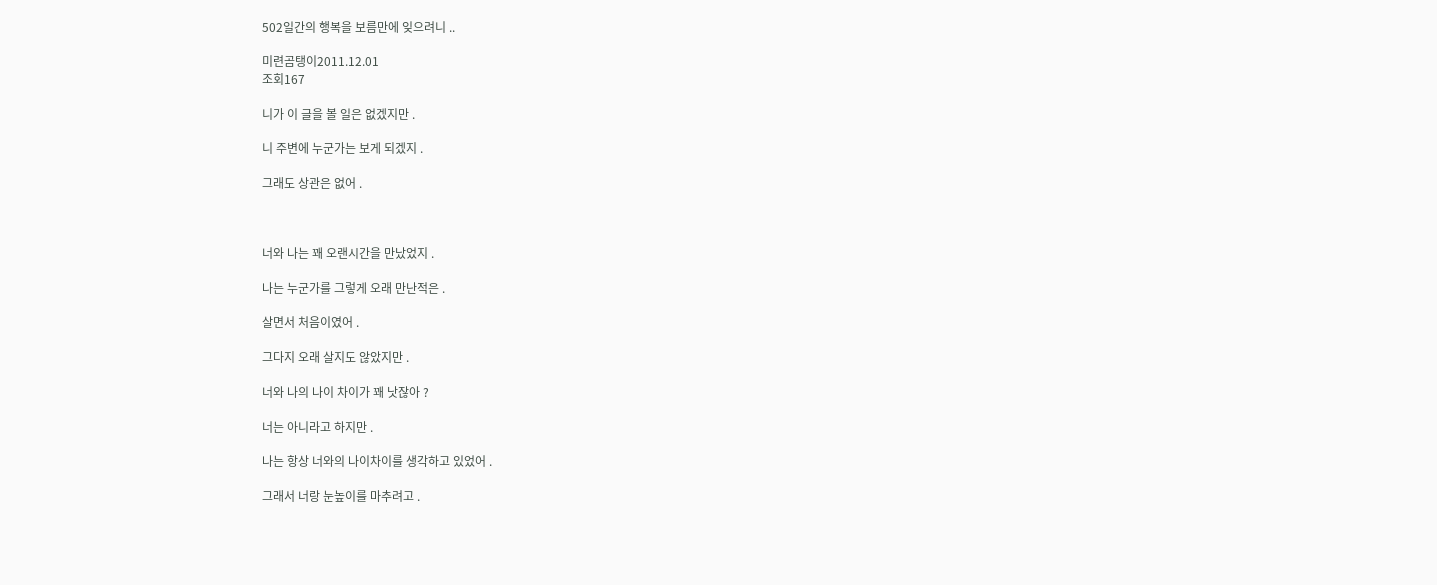502일간의 행복을 보름만에 잊으려니 ..

미련곰탱이2011.12.01
조회167

니가 이 글을 볼 일은 없겠지만 .

니 주변에 누군가는 보게 되겠지 .

그래도 상관은 없어 .



너와 나는 꽤 오랜시간을 만났었지 .

나는 누군가를 그렇게 오래 만난적은 .

살면서 처음이였어 .

그다지 오래 살지도 않았지만 .

너와 나의 나이 차이가 꽤 낫잖아 ?

너는 아니라고 하지만 .

나는 항상 너와의 나이차이를 생각하고 있었어 .

그래서 너랑 눈높이를 마추려고 .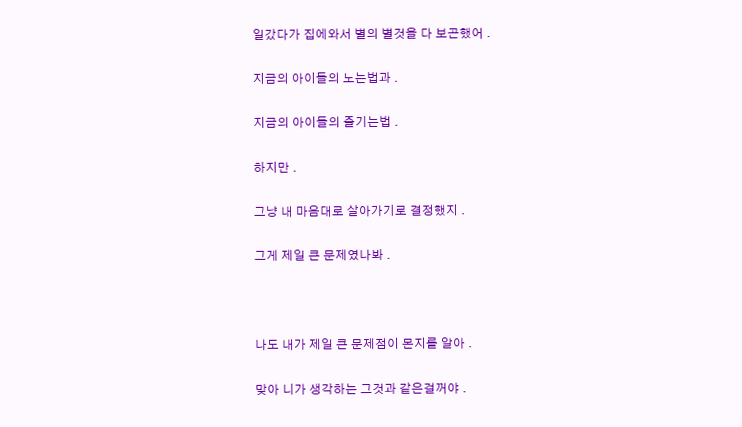일갔다가 집에와서 별의 별것을 다 보곤했어 .

지금의 아이들의 노는법과 .

지금의 아이들의 즐기는법 .

하지만 .

그냥 내 마음대로 살아가기로 결정했지 .

그게 제일 큰 문제였나봐 .



나도 내가 제일 큰 문제점이 몬지를 알아 .

맞아 니가 생각하는 그것과 같은걸꺼야 .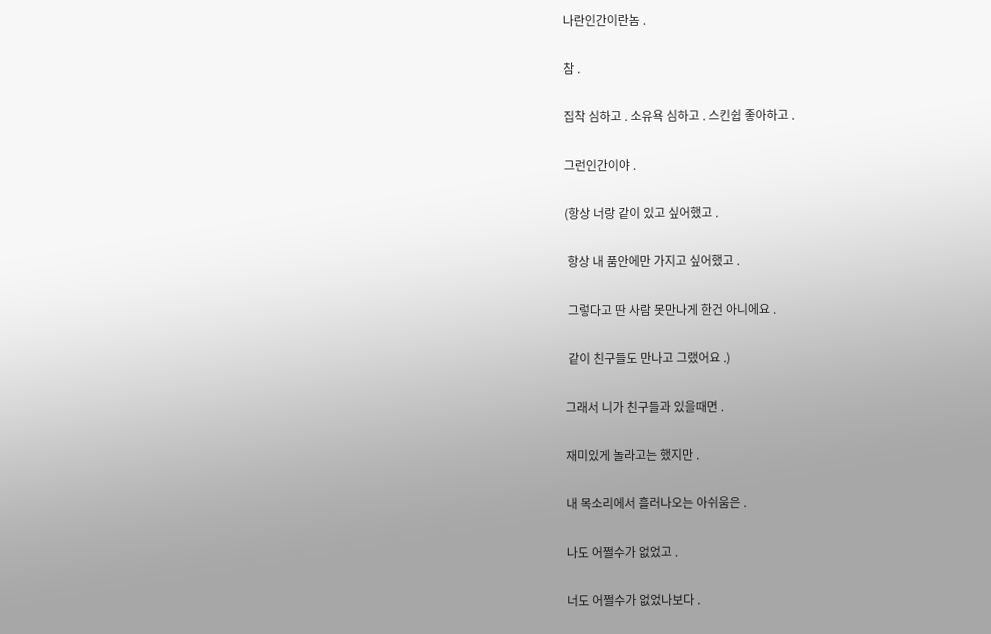나란인간이란놈 .

참 .

집착 심하고 . 소유욕 심하고 . 스킨쉽 좋아하고 .

그런인간이야 .

(항상 너랑 같이 있고 싶어했고 .

 항상 내 품안에만 가지고 싶어했고 .

 그렇다고 딴 사람 못만나게 한건 아니에요 .

 같이 친구들도 만나고 그랬어요 .)

그래서 니가 친구들과 있을때면 .

재미있게 놀라고는 했지만 .

내 목소리에서 흘러나오는 아쉬움은 .

나도 어쩔수가 없었고 .

너도 어쩔수가 없었나보다 .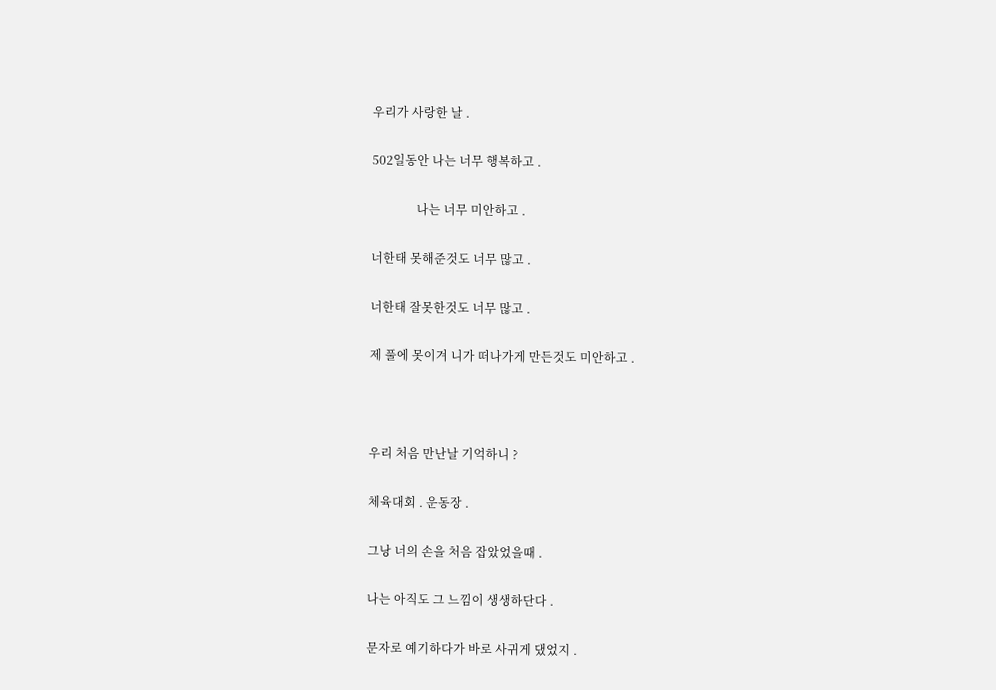우리가 사랑한 날 .

502일동안 나는 너무 행복하고 .

               나는 너무 미안하고 .

너한태 못해준것도 너무 많고 .

너한태 잘못한것도 너무 많고 .

제 풀에 못이겨 니가 떠나가게 만든것도 미안하고 .



우리 처음 만난날 기억하니 ?

체육대회 . 운동장 .

그낭 너의 손을 처음 잡았었을때 .

나는 아직도 그 느낌이 생생하단다 .

문자로 예기하다가 바로 사귀게 댔었지 .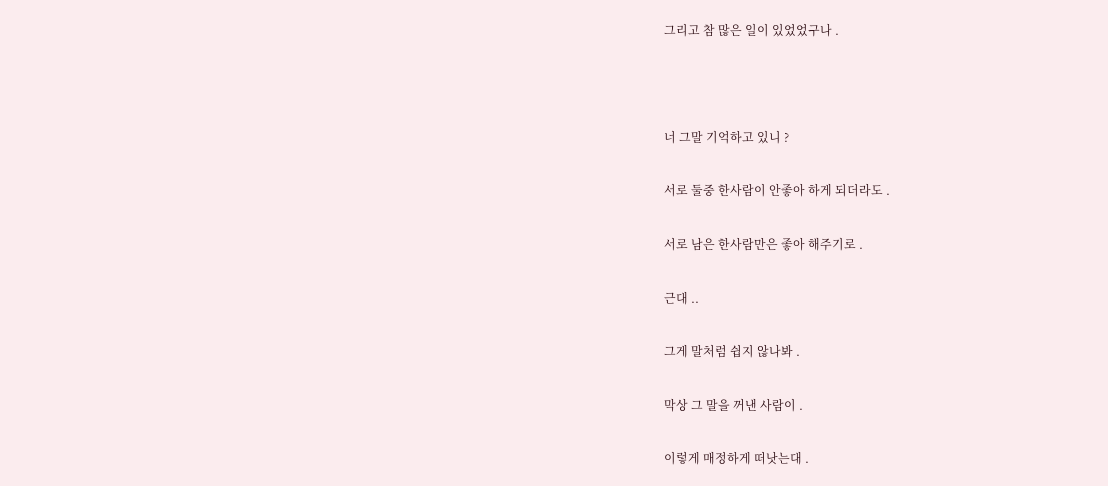그리고 참 많은 일이 있었었구나 .



너 그말 기억하고 있니 ?

서로 둘중 한사람이 안좋아 하게 되더라도 .

서로 남은 한사람만은 좋아 해주기로 .

근대 ..

그게 말처럼 쉽지 않나봐 .

막상 그 말을 꺼낸 사람이 .

이렇게 매정하게 떠낫는대 .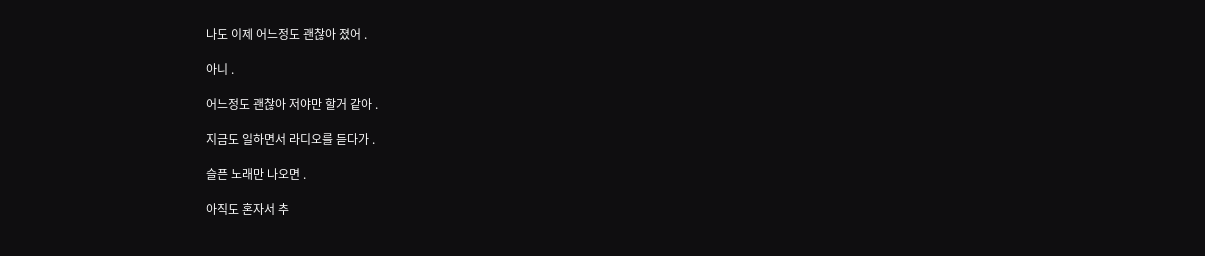나도 이제 어느정도 괜찮아 졌어 .

아니 .

어느정도 괜찮아 저야만 할거 같아 .

지금도 일하면서 라디오를 듣다가 .

슬픈 노래만 나오면 .

아직도 혼자서 추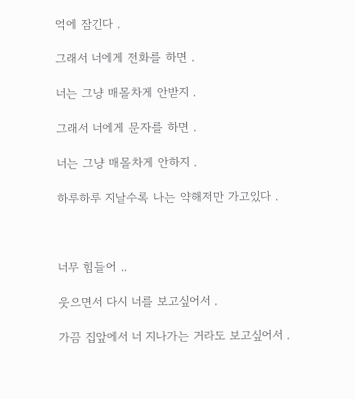억에 잠긴다 .

그래서 너에게 전화를 하면 .

너는 그냥 매몰차게 안받지 .

그래서 너에게 문자를 하면 .

너는 그냥 매몰차게 안하지 .

하루하루 지날수록 나는 약해저만 가고있다 .



너무 힘들어 ..

웃으면서 다시 너를 보고싶어서 .

가끔 집앞에서 너 지나가는 거라도 보고싶어서 .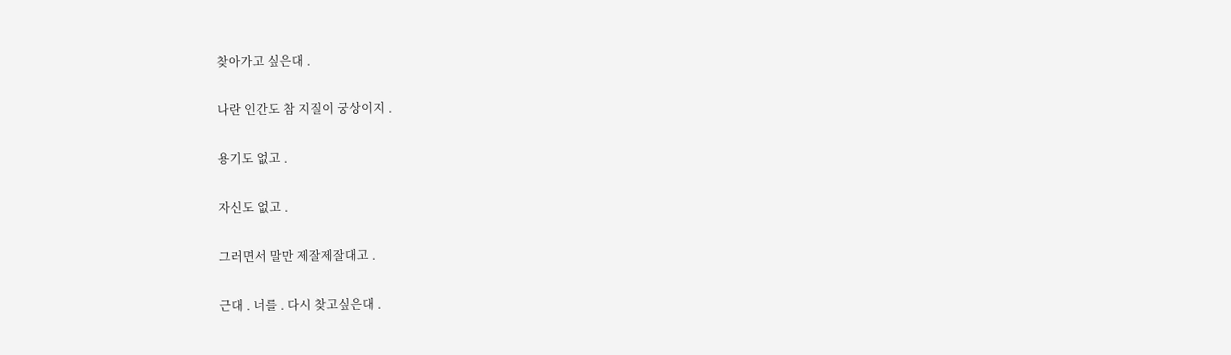찾아가고 싶은대 .

나란 인간도 참 지질이 궁상이지 .

용기도 없고 .

자신도 없고 .

그러면서 말만 제잘제잘대고 .

근대 . 너를 . 다시 찾고싶은대 .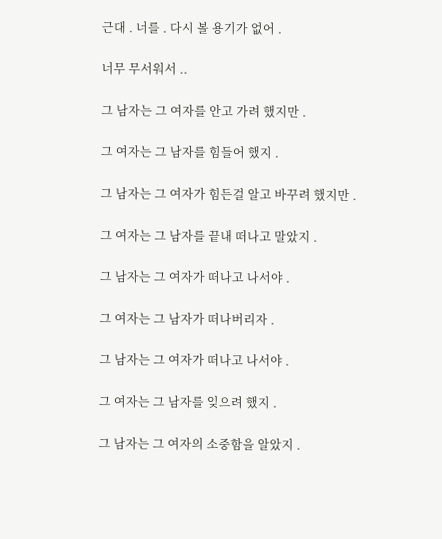근대 . 너를 . 다시 볼 용기가 없어 .

너무 무서워서 ..

그 남자는 그 여자를 안고 가려 했지만 .

그 여자는 그 남자를 힘들어 했지 .

그 남자는 그 여자가 힘든걸 알고 바꾸려 했지만 .

그 여자는 그 남자를 끝내 떠나고 말았지 .

그 남자는 그 여자가 떠나고 나서야 .

그 여자는 그 남자가 떠나버리자 .

그 남자는 그 여자가 떠나고 나서야 .

그 여자는 그 남자를 잊으려 했지 .

그 남자는 그 여자의 소중함을 알았지 .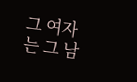그 여자는 그 남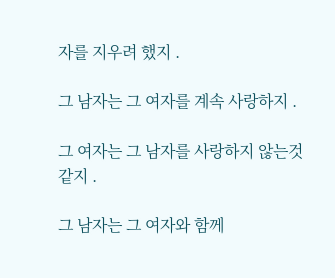자를 지우려 했지 .

그 남자는 그 여자를 계속 사랑하지 .

그 여자는 그 남자를 사랑하지 않는것 같지 .

그 남자는 그 여자와 함께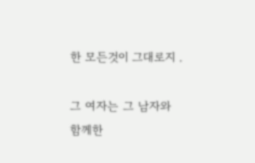한 모든것이 그대로지 .

그 여자는 그 남자와 함께한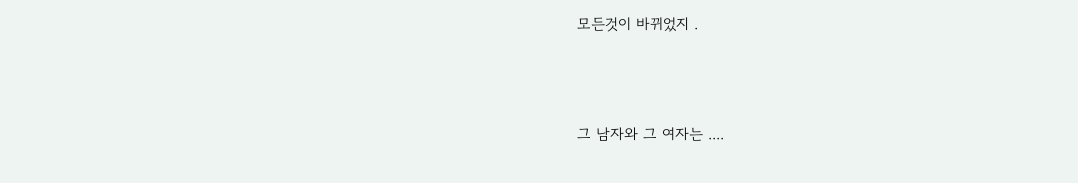모든것이 바뀌었지 .



그 남자와 그 여자는 ....